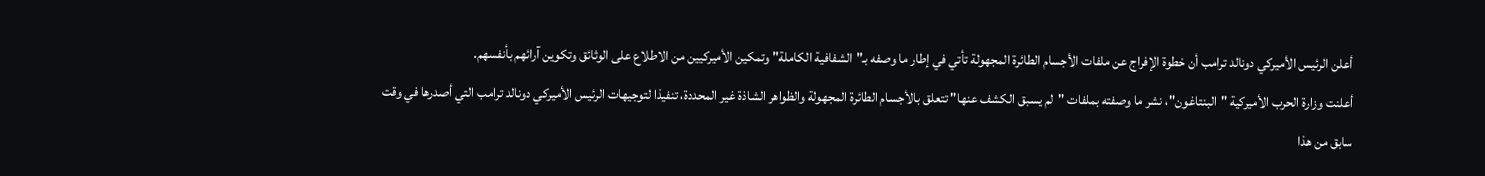أعلن الرئيس الأميركي دونالد ترامب أن خطوة الإفراج عن ملفات الأجسام الطائرة المجهولة تأتي في إطار ما وصفه بـ"الشفافية الكاملة" وتمكين الأميركيين من الاطلاع على الوثائق وتكوين آرائهم بأنفسهم.
أعلنت وزارة الحرب الأميركية "البنتاغون"، نشر ما وصفته بملفات "لم يسبق الكشف عنها" تتعلق بالأجسام الطائرة المجهولة والظواهر الشاذة غير المحددة، تنفيذا لتوجيهات الرئيس الأميركي دونالد ترامب التي أصدرها في وقت سابق من هذا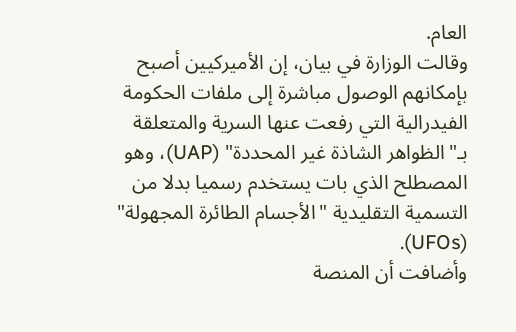العام.
وقالت الوزارة في بيان، إن الأميركيين أصبح بإمكانهم الوصول مباشرة إلى ملفات الحكومة الفيدرالية التي رفعت عنها السرية والمتعلقة بـ"الظواهر الشاذة غير المحددة" (UAP)، وهو المصطلح الذي بات يستخدم رسميا بدلا من التسمية التقليدية "الأجسام الطائرة المجهولة" (UFOs).
وأضافت أن المنصة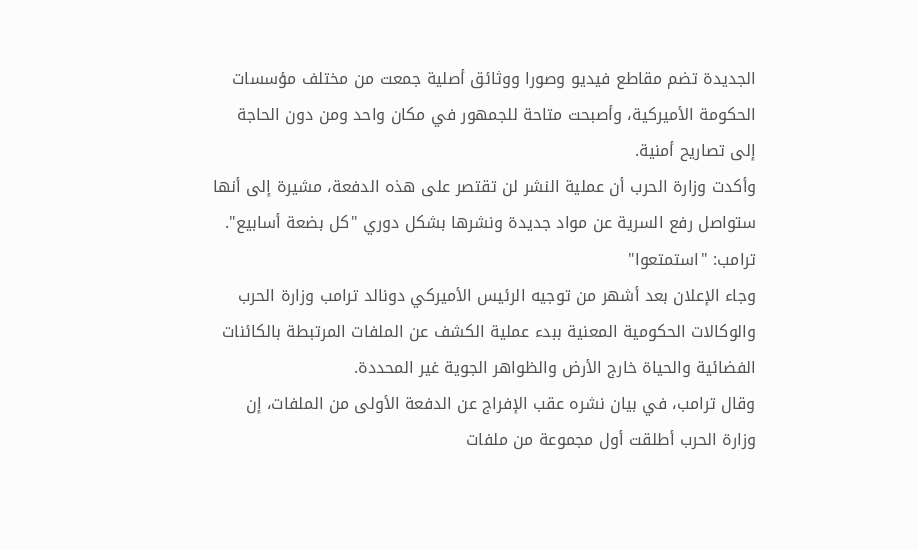الجديدة تضم مقاطع فيديو وصورا ووثائق أصلية جمعت من مختلف مؤسسات الحكومة الأميركية، وأصبحت متاحة للجمهور في مكان واحد ومن دون الحاجة إلى تصاريح أمنية.
وأكدت وزارة الحرب أن عملية النشر لن تقتصر على هذه الدفعة، مشيرة إلى أنها ستواصل رفع السرية عن مواد جديدة ونشرها بشكل دوري "كل بضعة أسابيع".
ترامب: "استمتعوا"
وجاء الإعلان بعد أشهر من توجيه الرئيس الأميركي دونالد ترامب وزارة الحرب والوكالات الحكومية المعنية ببدء عملية الكشف عن الملفات المرتبطة بالكائنات الفضائية والحياة خارج الأرض والظواهر الجوية غير المحددة.
وقال ترامب، في بيان نشره عقب الإفراج عن الدفعة الأولى من الملفات، إن وزارة الحرب أطلقت أول مجموعة من ملفات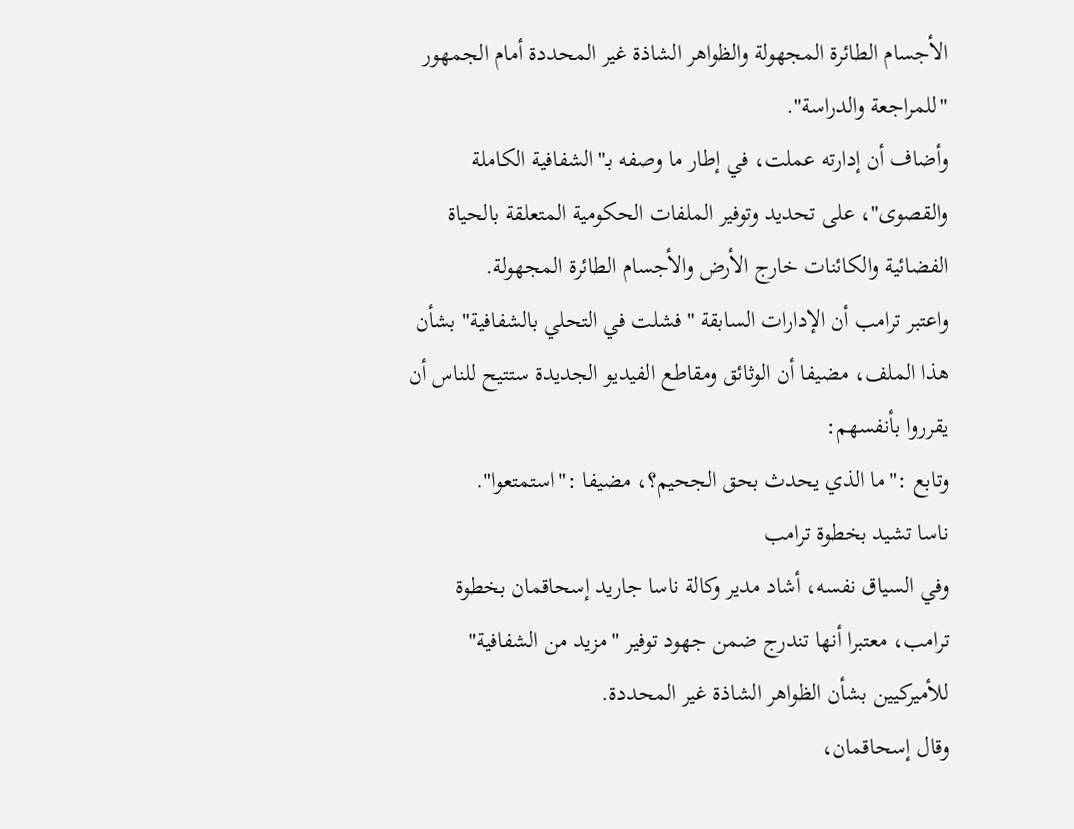الأجسام الطائرة المجهولة والظواهر الشاذة غير المحددة أمام الجمهور "للمراجعة والدراسة".
وأضاف أن إدارته عملت، في إطار ما وصفه بـ"الشفافية الكاملة والقصوى"، على تحديد وتوفير الملفات الحكومية المتعلقة بالحياة الفضائية والكائنات خارج الأرض والأجسام الطائرة المجهولة.
واعتبر ترامب أن الإدارات السابقة "فشلت في التحلي بالشفافية" بشأن هذا الملف، مضيفا أن الوثائق ومقاطع الفيديو الجديدة ستتيح للناس أن يقرروا بأنفسهم:
وتابع :"ما الذي يحدث بحق الجحيم؟، مضيفا :"استمتعوا".
ناسا تشيد بخطوة ترامب
وفي السياق نفسه، أشاد مدير وكالة ناسا جاريد إسحاقمان بخطوة ترامب، معتبرا أنها تندرج ضمن جهود توفير "مزيد من الشفافية" للأميركيين بشأن الظواهر الشاذة غير المحددة.
وقال إسحاقمان،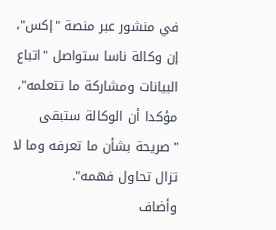في منشور عبر منصة "إكس"، إن وكالة ناسا ستواصل "اتباع البيانات ومشاركة ما تتعلمه"، مؤكدا أن الوكالة ستبقى "صريحة بشأن ما تعرفه وما لا تزال تحاول فهمه".
وأضاف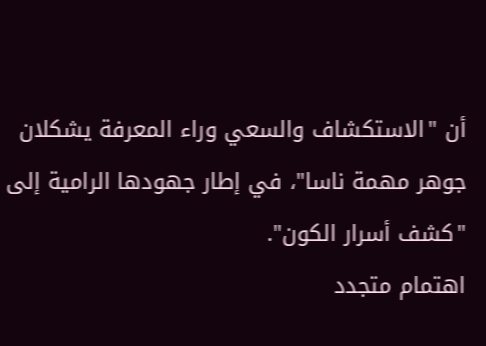أن "الاستكشاف والسعي وراء المعرفة يشكلان جوهر مهمة ناسا"، في إطار جهودها الرامية إلى "كشف أسرار الكون".
اهتمام متجدد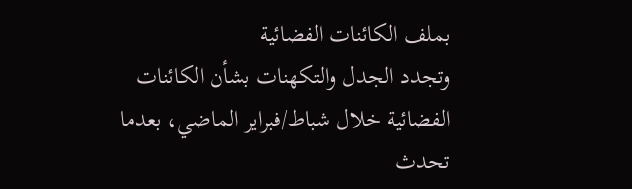بملف الكائنات الفضائية
وتجدد الجدل والتكهنات بشأن الكائنات الفضائية خلال شباط/فبراير الماضي، بعدما تحدث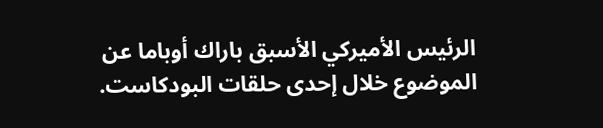الرئيس الأميركي الأسبق باراك أوباما عن الموضوع خلال إحدى حلقات البودكاست.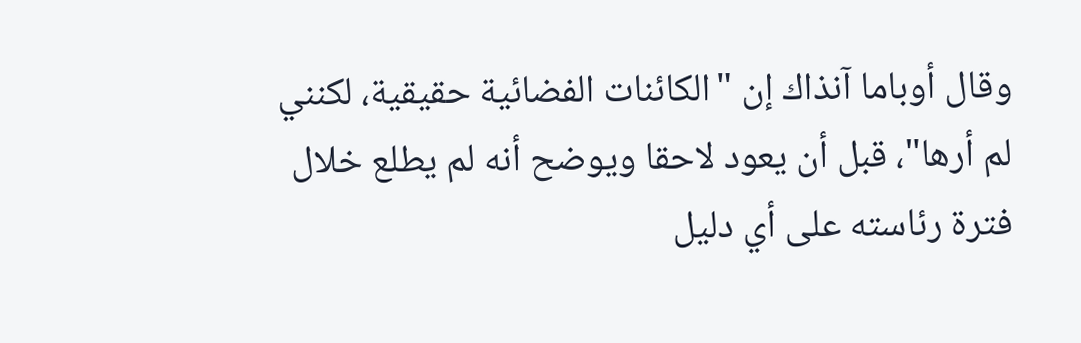وقال أوباما آنذاك إن "الكائنات الفضائية حقيقية، لكنني لم أرها"، قبل أن يعود لاحقا ويوضح أنه لم يطلع خلال فترة رئاسته على أي دليل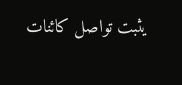يثبت تواصل كائنات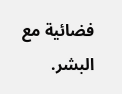فضائية مع البشر.